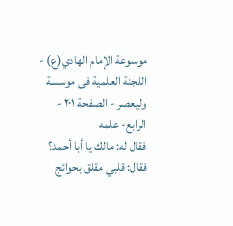موسوعة الإمام الهادي(ع) - اللجنة العلمیة فی موسسة ولیعصر - الصفحة ٢٠١ - الرابع- علمه
فقال له: مالك يا أبا أحمد؟
فقال: قلبي مقلق بحوائج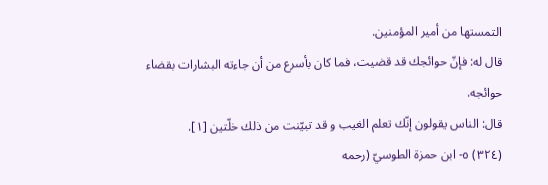التمستها من أمير المؤمنين.
قال له: فإنّ حوائجك قد قضيت، فما كان بأسرع من أن جاءته البشارات بقضاء حوائجه.
قال: الناس يقولون إنّك تعلم الغيب و قد تبيّنت من ذلك خلّتين [١].
(٣٢٤) ٥- ابن حمزة الطوسيّ (رحمه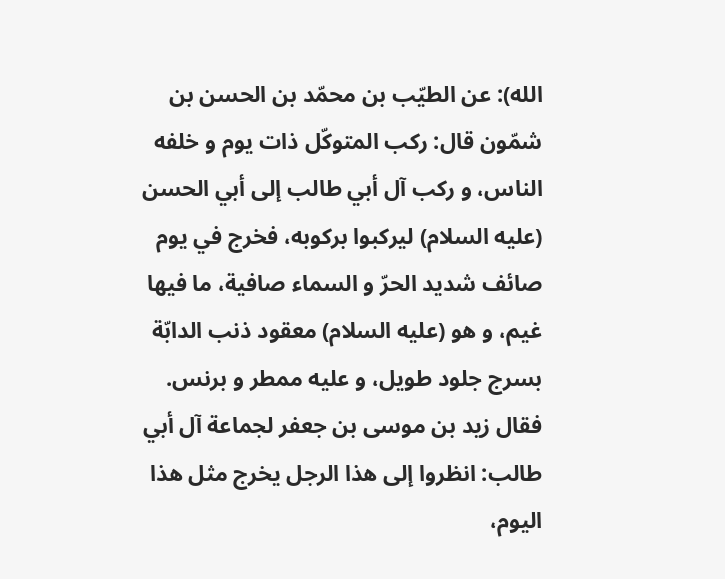الله): عن الطيّب بن محمّد بن الحسن بن شمّون قال: ركب المتوكّل ذات يوم و خلفه الناس، و ركب آل أبي طالب إلى أبي الحسن (عليه السلام) ليركبوا بركوبه، فخرج في يوم صائف شديد الحرّ و السماء صافية، ما فيها غيم، و هو (عليه السلام) معقود ذنب الدابّة بسرج جلود طويل، و عليه ممطر و برنس.
فقال زيد بن موسى بن جعفر لجماعة آل أبي طالب: انظروا إلى هذا الرجل يخرج مثل هذا اليوم،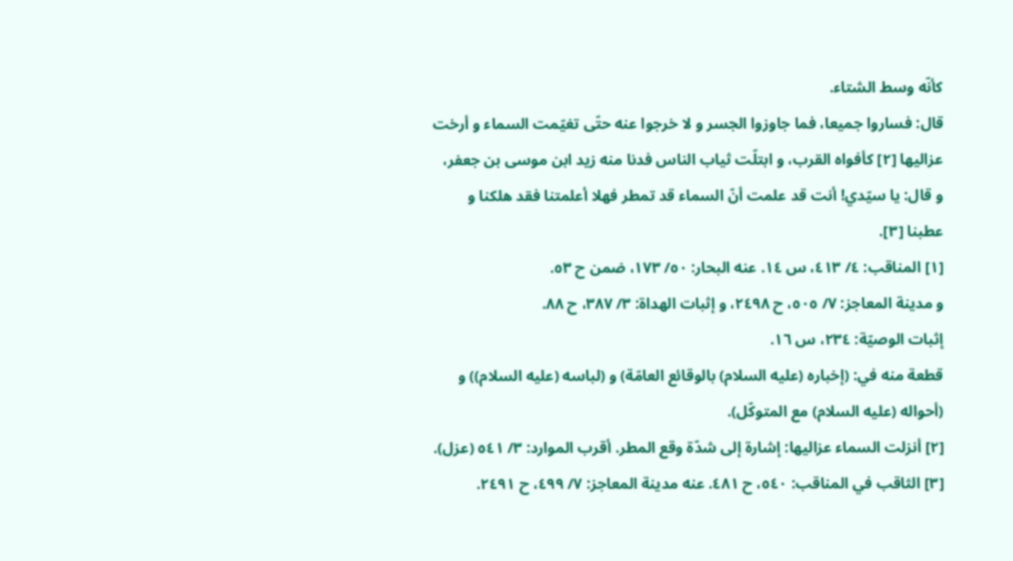كأنّه وسط الشتاء.
قال: فساروا جميعا، فما جاوزوا الجسر و لا خرجوا عنه حتّى تغيّمت السماء و أرخت عزاليها [٢] كأفواه القرب، و ابتلّت ثياب الناس فدنا منه زيد ابن موسى بن جعفر، و قال: يا سيّدي! أنت قد علمت أنّ السماء قد تمطر فهلا أعلمتنا فقد هلكنا و عطبنا [٣].
[١] المناقب: ٤/ ٤١٣، س ١٤. عنه البحار: ٥٠/ ١٧٣، ضمن ح ٥٣.
و مدينة المعاجز: ٧/ ٥٠٥، ح ٢٤٩٨، و إثبات الهداة: ٣/ ٣٨٧، ح ٨٨.
إثبات الوصيّة: ٢٣٤، س ١٦.
قطعة منه في: (إخباره (عليه السلام) بالوقائع العامّة) و (لباسه (عليه السلام)) و (أحواله (عليه السلام) مع المتوكّل).
[٢] أنزلت السماء عزاليها: إشارة إلى شدّة وقع المطر. أقرب الموارد: ٣/ ٥٤١ (عزل).
[٣] الثاقب في المناقب: ٥٤٠، ح ٤٨١. عنه مدينة المعاجز: ٧/ ٤٩٩، ح ٢٤٩١.